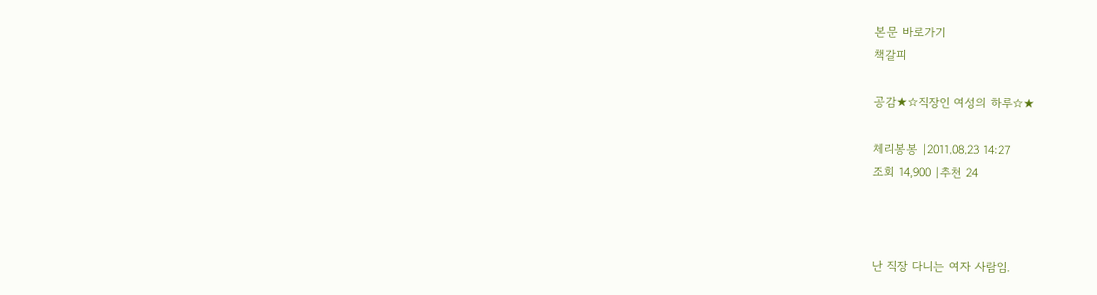본문 바로가기
책갈피

공감★☆직장인 여성의 하루☆★

체리봉봉 |2011.08.23 14:27
조회 14,900 |추천 24



난 직장 다니는 여자 사람임.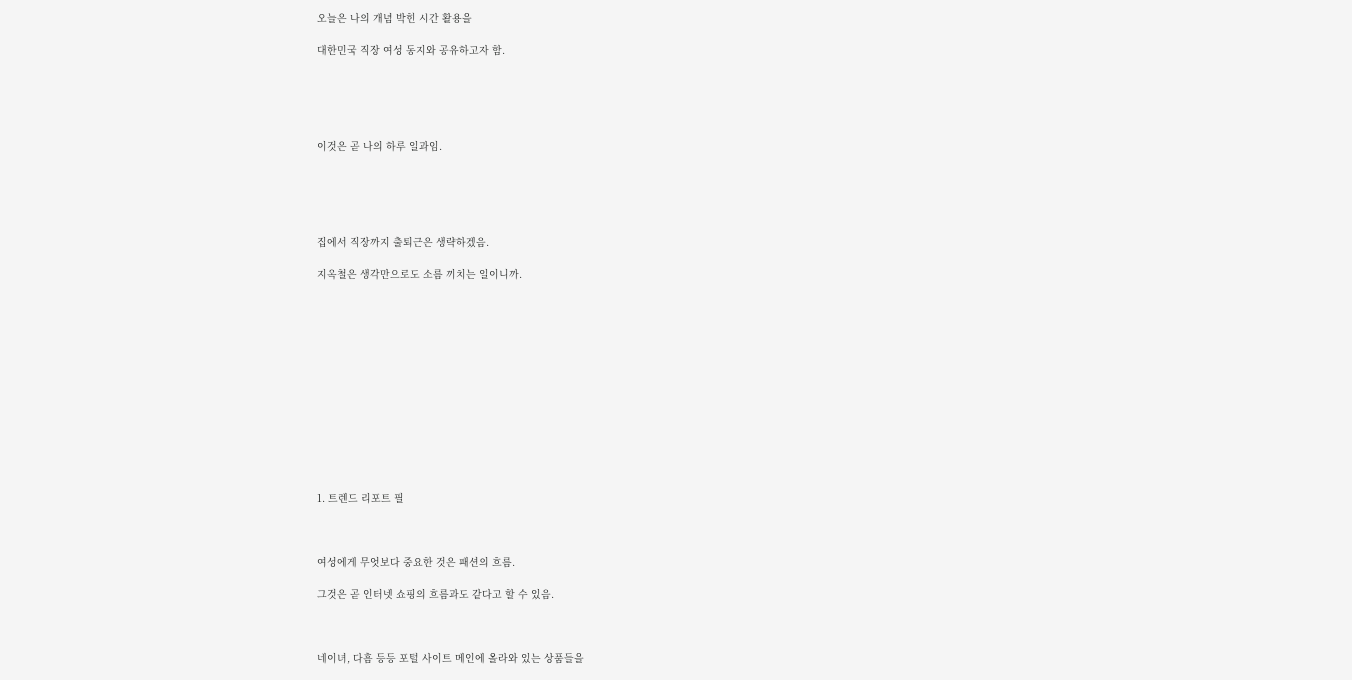오늘은 나의 개념 박힌 시간 활용을

대한민국 직장 여성 동지와 공유하고자 함.





이것은 곧 나의 하루 일과임.





집에서 직장까지 출퇴근은 생략하겠음.

지옥철은 생각만으로도 소름 끼치는 일이니까.













1. 트렌드 리포트 필



여성에게 무엇보다 중요한 것은 패션의 흐름.

그것은 곧 인터넷 쇼핑의 흐름과도 같다고 할 수 있음.



네이녀, 다흠 등등 포털 사이트 메인에 올라와 있는 상품들을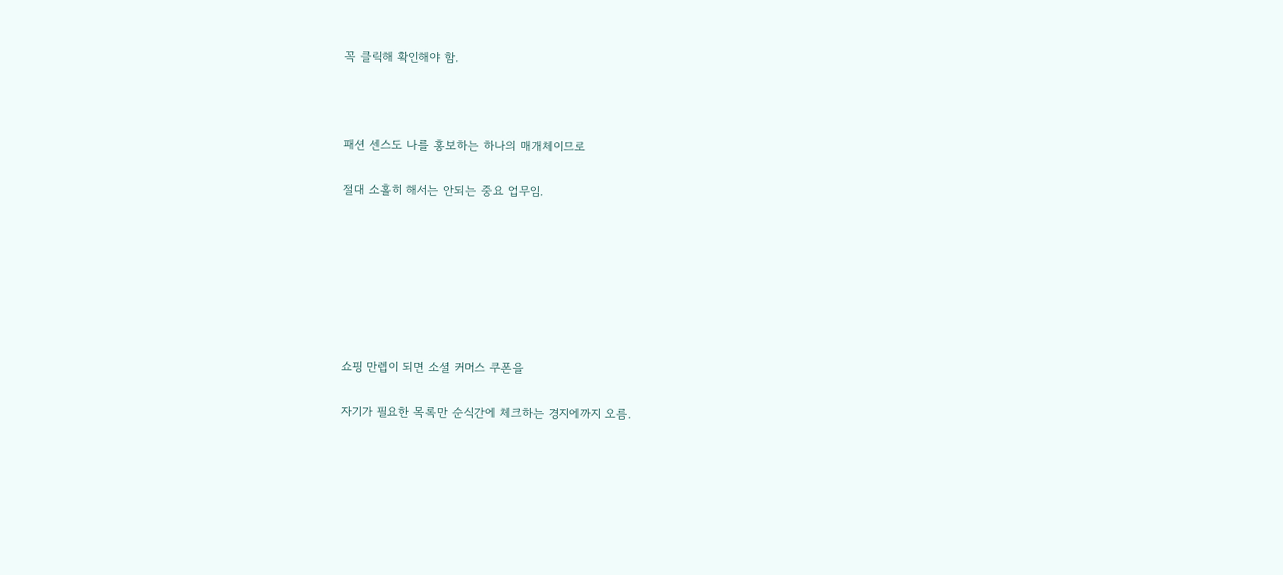꼭 클릭해 확인해야 함.



패션 센스도 나를 홍보하는 하나의 매개체이므로

절대 소홀히 해서는 안되는 중요 업무임.







쇼핑 만렙이 되면 소셜 커머스 쿠폰을

자기가 필요한 목록만 순식간에 체크하는 경지에까지 오름.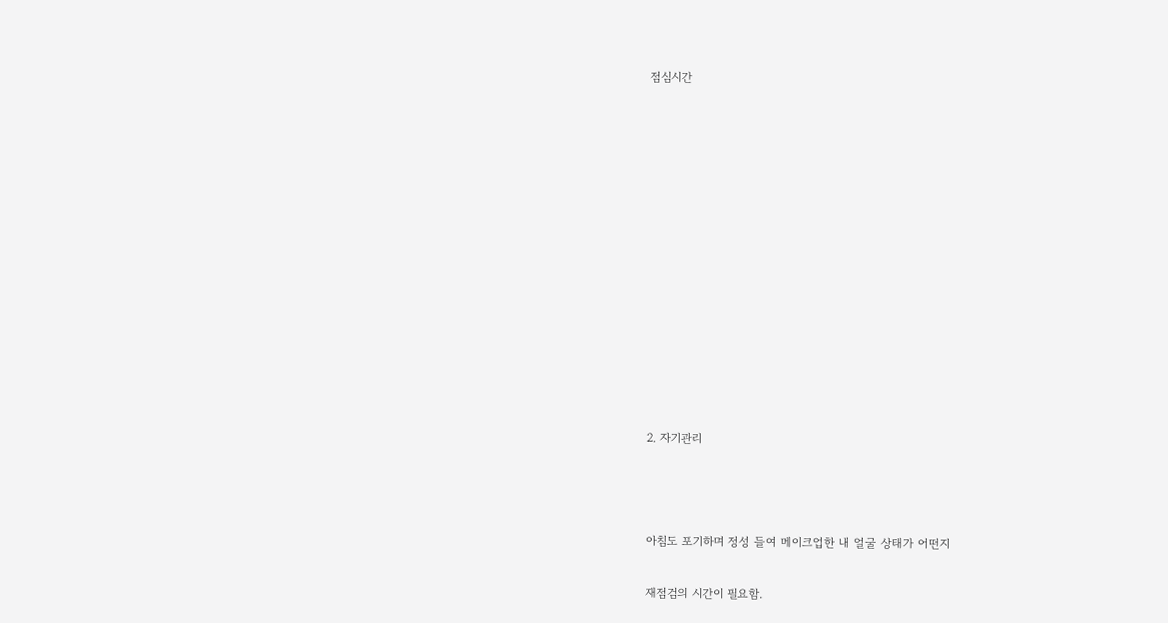점심시간













2. 자기관리



아침도 포기하며 정성 들여 메이크업한 내 얼굴 상태가 어떤지

재점검의 시간이 필요함.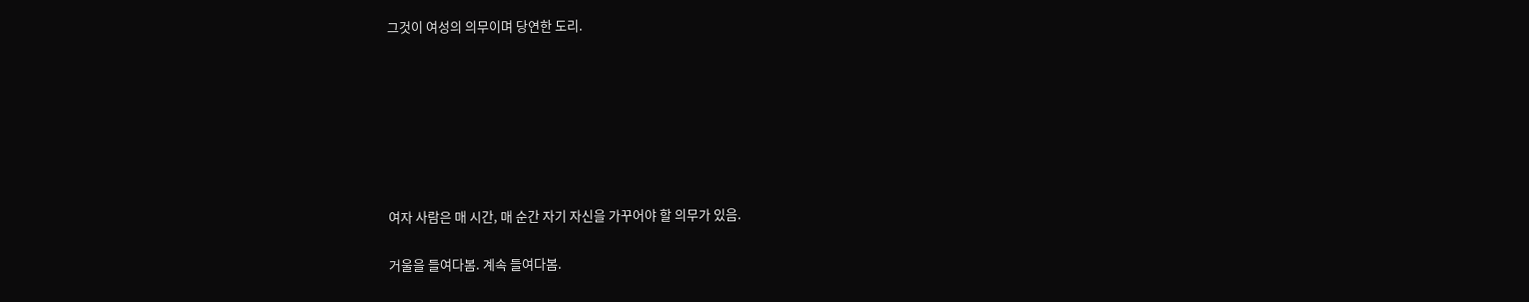그것이 여성의 의무이며 당연한 도리.







여자 사람은 매 시간, 매 순간 자기 자신을 가꾸어야 할 의무가 있음.

거울을 들여다봄. 계속 들여다봄.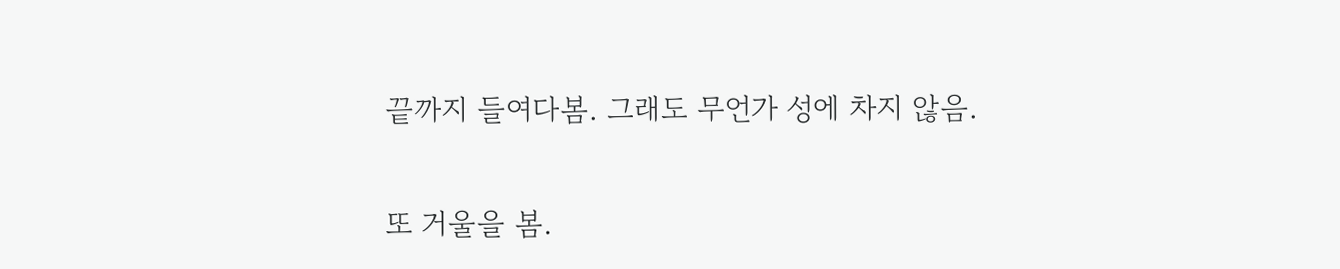끝까지 들여다봄. 그래도 무언가 성에 차지 않음.

또 거울을 봄.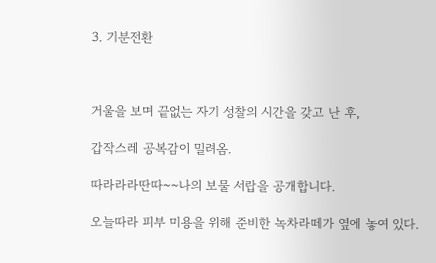3. 기분전환



거울을 보며 끝없는 자기 성찰의 시간을 갖고 난 후,

갑작스레 공복감이 밀려옴.

따라라라딴따~~나의 보물 서랍을 공개합니다.

오늘따라 피부 미용을 위해 준비한 녹차라떼가 옆에 놓여 있다.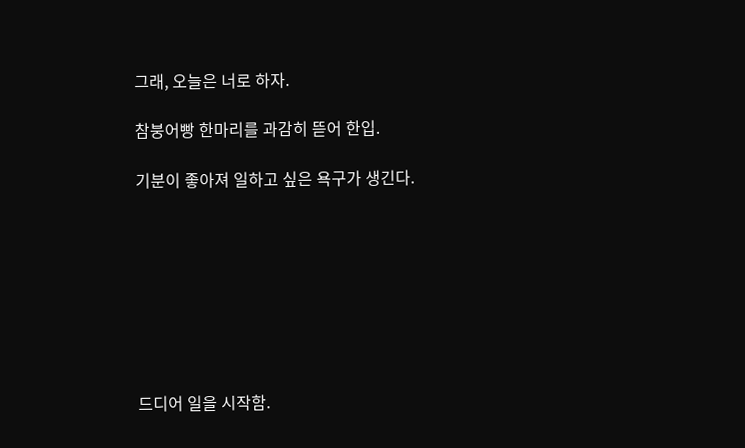그래, 오늘은 너로 하자.

참붕어빵 한마리를 과감히 뜯어 한입.

기분이 좋아져 일하고 싶은 욕구가 생긴다.








드디어 일을 시작함.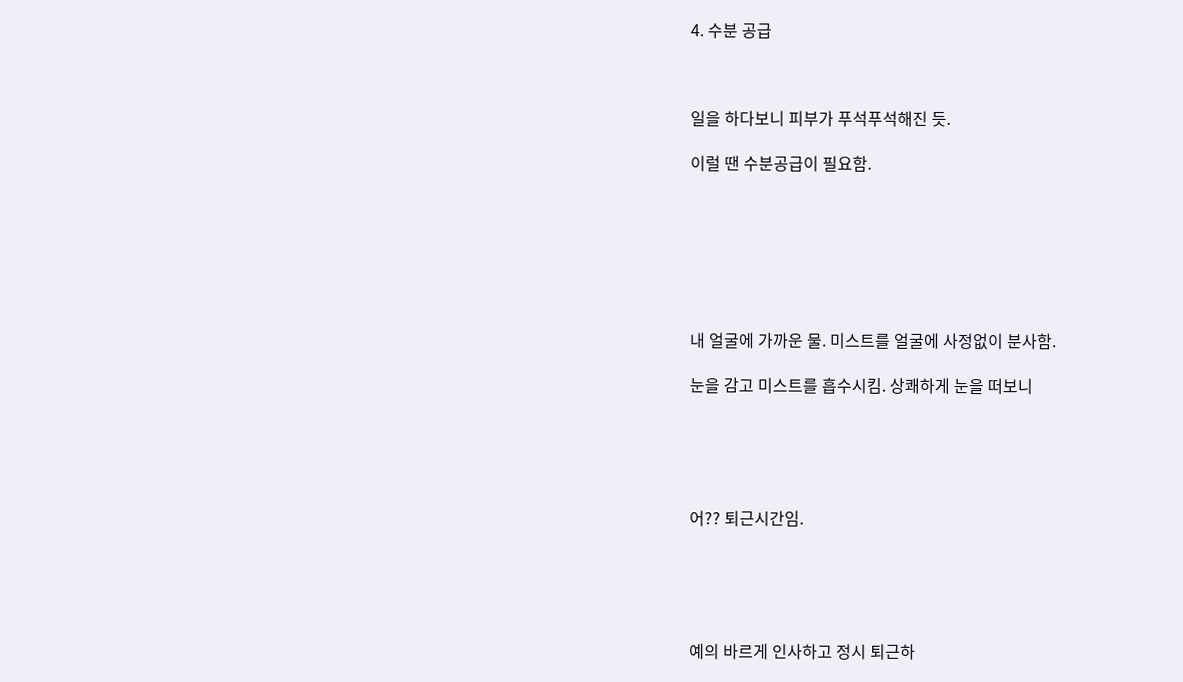4. 수분 공급



일을 하다보니 피부가 푸석푸석해진 듯.

이럴 땐 수분공급이 필요함.







내 얼굴에 가까운 물. 미스트를 얼굴에 사정없이 분사함.

눈을 감고 미스트를 흡수시킴. 상쾌하게 눈을 떠보니





어?? 퇴근시간임.





예의 바르게 인사하고 정시 퇴근하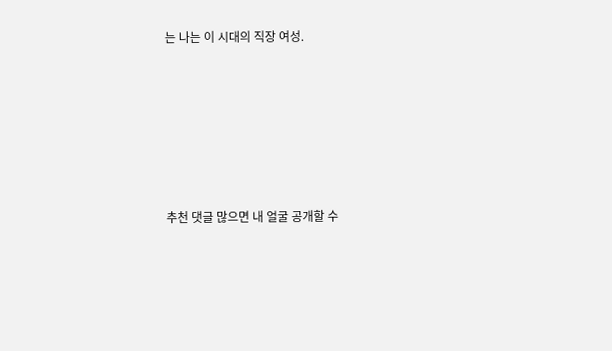는 나는 이 시대의 직장 여성.






추천 댓글 많으면 내 얼굴 공개할 수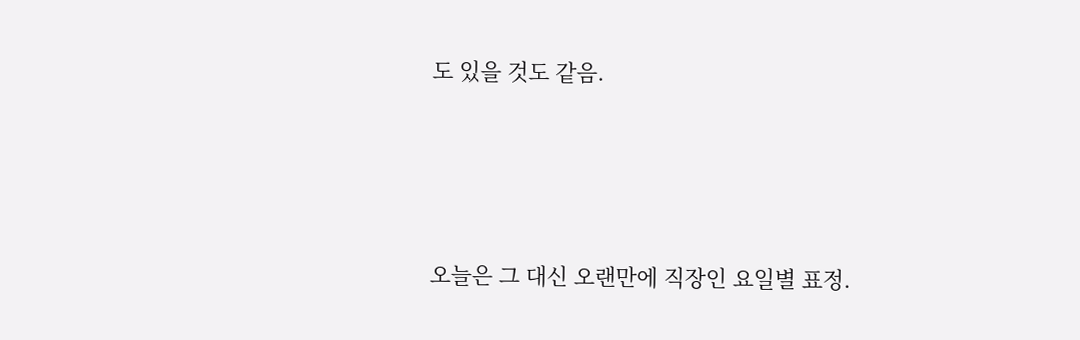도 있을 것도 같음.





오늘은 그 대신 오랜만에 직장인 요일별 표정.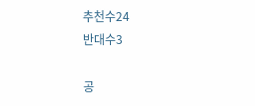추천수24
반대수3

공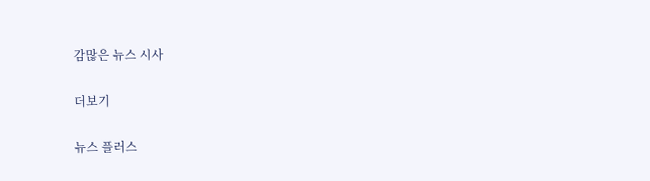감많은 뉴스 시사

더보기

뉴스 플러스